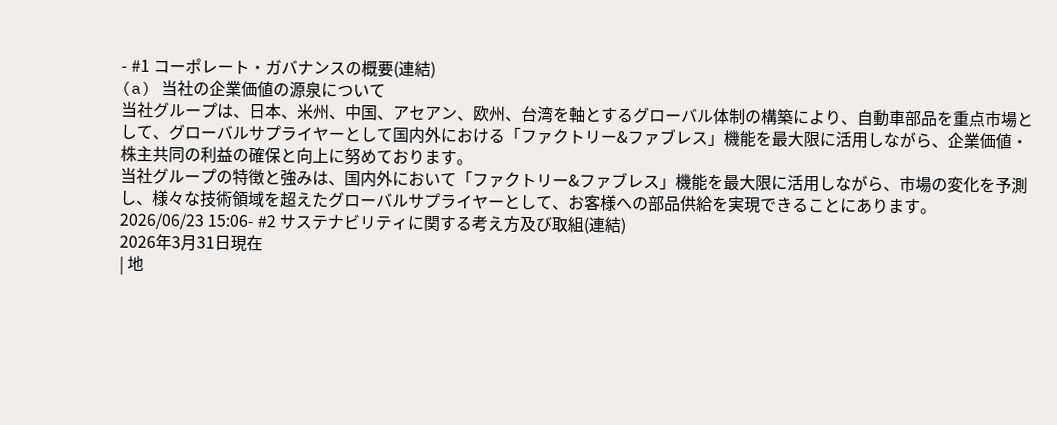- #1 コーポレート・ガバナンスの概要(連結)
(a) 当社の企業価値の源泉について
当社グループは、日本、米州、中国、アセアン、欧州、台湾を軸とするグローバル体制の構築により、自動車部品を重点市場として、グローバルサプライヤーとして国内外における「ファクトリー&ファブレス」機能を最大限に活用しながら、企業価値・株主共同の利益の確保と向上に努めております。
当社グループの特徴と強みは、国内外において「ファクトリー&ファブレス」機能を最大限に活用しながら、市場の変化を予測し、様々な技術領域を超えたグローバルサプライヤーとして、お客様への部品供給を実現できることにあります。
2026/06/23 15:06- #2 サステナビリティに関する考え方及び取組(連結)
2026年3月31日現在
| 地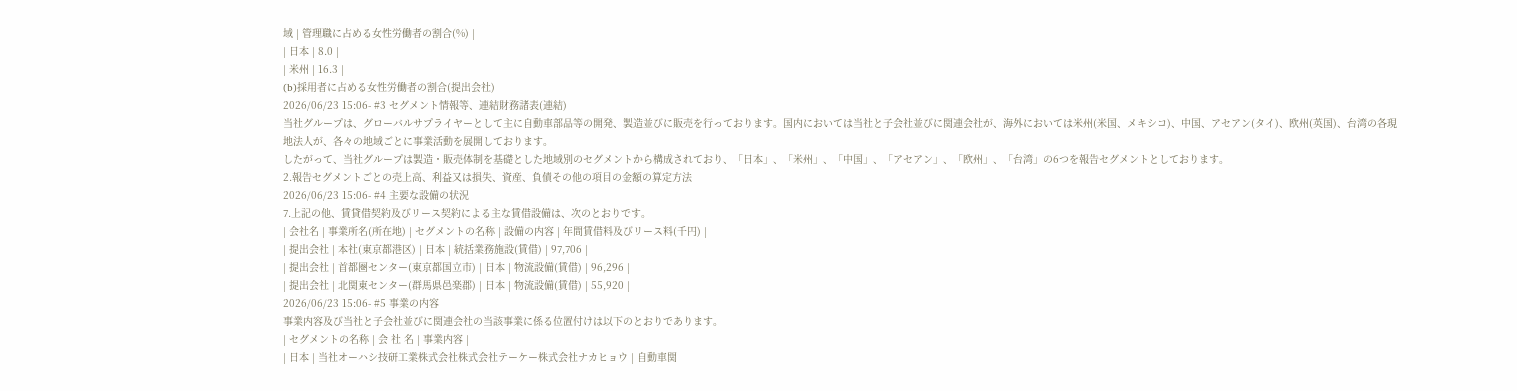域 | 管理職に占める女性労働者の割合(%) |
| 日本 | 8.0 |
| 米州 | 16.3 |
(b)採用者に占める女性労働者の割合(提出会社)
2026/06/23 15:06- #3 セグメント情報等、連結財務諸表(連結)
当社グループは、グローバルサプライヤーとして主に自動車部品等の開発、製造並びに販売を行っております。国内においては当社と子会社並びに関連会社が、海外においては米州(米国、メキシコ)、中国、アセアン(タイ)、欧州(英国)、台湾の各現地法人が、各々の地域ごとに事業活動を展開しております。
したがって、当社グループは製造・販売体制を基礎とした地域別のセグメントから構成されており、「日本」、「米州」、「中国」、「アセアン」、「欧州」、「台湾」の6つを報告セグメントとしております。
2.報告セグメントごとの売上高、利益又は損失、資産、負債その他の項目の金額の算定方法
2026/06/23 15:06- #4 主要な設備の状況
7.上記の他、賃貸借契約及びリース契約による主な賃借設備は、次のとおりです。
| 会社名 | 事業所名(所在地) | セグメントの名称 | 設備の内容 | 年間賃借料及びリース料(千円) |
| 提出会社 | 本社(東京都港区) | 日本 | 統括業務施設(賃借) | 97,706 |
| 提出会社 | 首都圏センター(東京都国立市) | 日本 | 物流設備(賃借) | 96,296 |
| 提出会社 | 北関東センター(群馬県邑楽郡) | 日本 | 物流設備(賃借) | 55,920 |
2026/06/23 15:06- #5 事業の内容
事業内容及び当社と子会社並びに関連会社の当該事業に係る位置付けは以下のとおりであります。
| セグメントの名称 | 会 社 名 | 事業内容 |
| 日本 | 当社オーハシ技研工業株式会社株式会社テーケー株式会社ナカヒョウ | 自動車関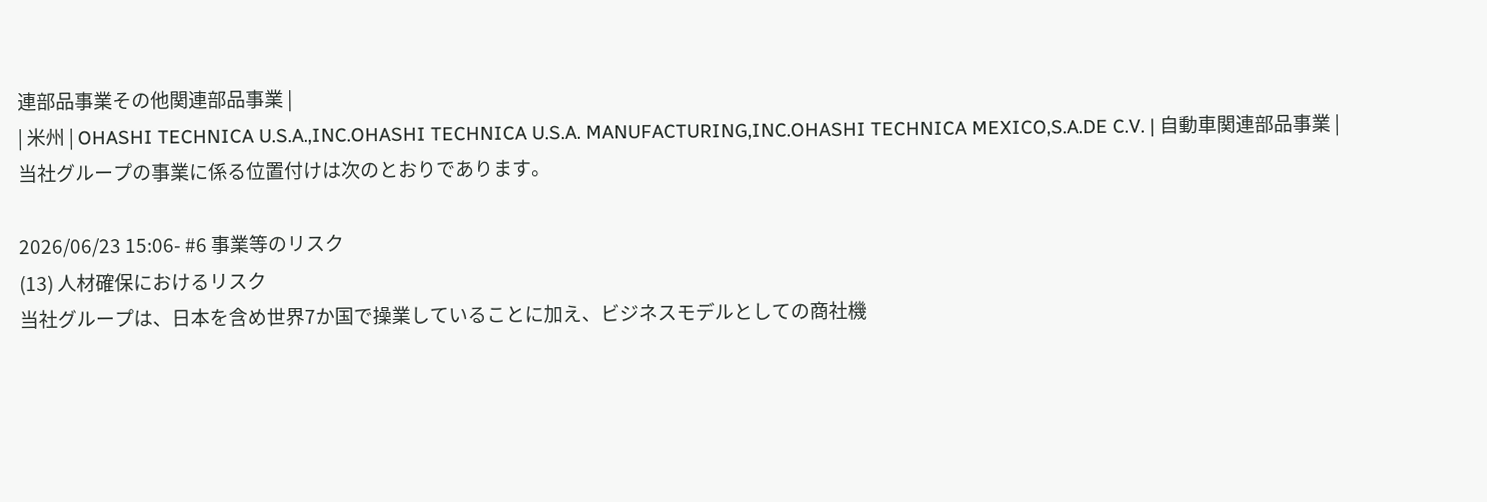連部品事業その他関連部品事業 |
| 米州 | OHASHI TECHNICA U.S.A.,INC.OHASHI TECHNICA U.S.A. MANUFACTURING,INC.OHASHI TECHNICA MEXICO,S.A.DE C.V. | 自動車関連部品事業 |
当社グループの事業に係る位置付けは次のとおりであります。

2026/06/23 15:06- #6 事業等のリスク
(13) 人材確保におけるリスク
当社グループは、日本を含め世界7か国で操業していることに加え、ビジネスモデルとしての商社機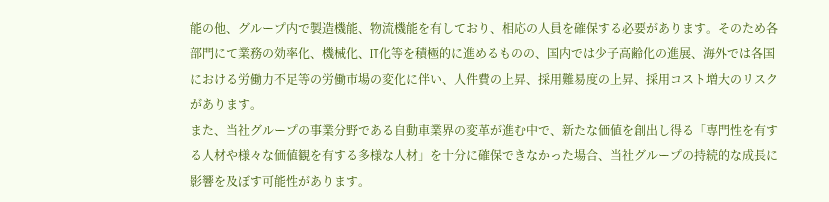能の他、グループ内で製造機能、物流機能を有しており、相応の人員を確保する必要があります。そのため各部門にて業務の効率化、機械化、IT化等を積極的に進めるものの、国内では少子高齢化の進展、海外では各国における労働力不足等の労働市場の変化に伴い、人件費の上昇、採用難易度の上昇、採用コスト増大のリスクがあります。
また、当社グループの事業分野である自動車業界の変革が進む中で、新たな価値を創出し得る「専門性を有する人材や様々な価値観を有する多様な人材」を十分に確保できなかった場合、当社グループの持続的な成長に影響を及ぼす可能性があります。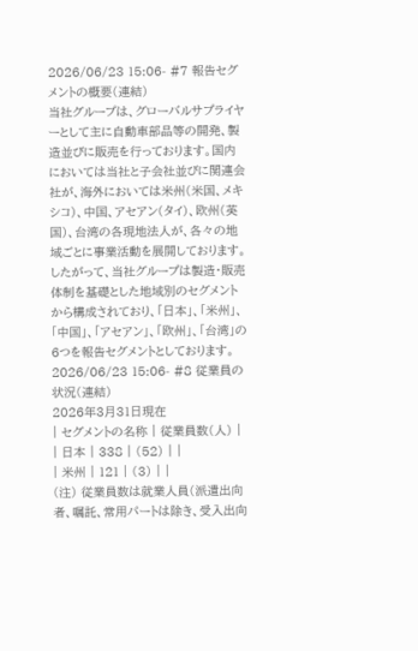2026/06/23 15:06- #7 報告セグメントの概要(連結)
当社グループは、グローバルサプライヤーとして主に自動車部品等の開発、製造並びに販売を行っております。国内においては当社と子会社並びに関連会社が、海外においては米州(米国、メキシコ)、中国、アセアン(タイ)、欧州(英国)、台湾の各現地法人が、各々の地域ごとに事業活動を展開しております。
したがって、当社グループは製造・販売体制を基礎とした地域別のセグメントから構成されており、「日本」、「米州」、「中国」、「アセアン」、「欧州」、「台湾」の6つを報告セグメントとしております。
2026/06/23 15:06- #8 従業員の状況(連結)
2026年3月31日現在
| セグメントの名称 | 従業員数(人) |
| 日本 | 338 | (52) | |
| 米州 | 121 | (3) | |
(注) 従業員数は就業人員(派遣出向者、嘱託、常用パートは除き、受入出向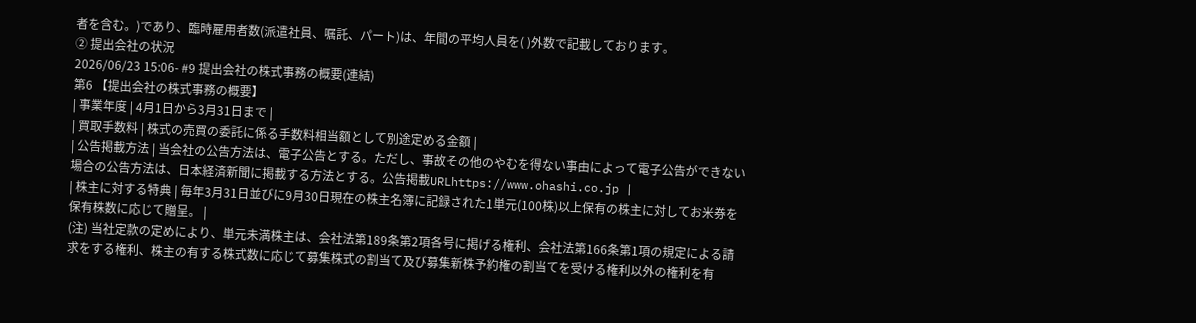者を含む。)であり、臨時雇用者数(派遣社員、嘱託、パート)は、年間の平均人員を( )外数で記載しております。
② 提出会社の状況
2026/06/23 15:06- #9 提出会社の株式事務の概要(連結)
第6 【提出会社の株式事務の概要】
| 事業年度 | 4月1日から3月31日まで |
| 買取手数料 | 株式の売買の委託に係る手数料相当額として別途定める金額 |
| 公告掲載方法 | 当会社の公告方法は、電子公告とする。ただし、事故その他のやむを得ない事由によって電子公告ができない場合の公告方法は、日本経済新聞に掲載する方法とする。公告掲載URLhttps://www.ohashi.co.jp |
| 株主に対する特典 | 毎年3月31日並びに9月30日現在の株主名簿に記録された1単元(100株)以上保有の株主に対してお米券を保有株数に応じて贈呈。 |
(注) 当社定款の定めにより、単元未満株主は、会社法第189条第2項各号に掲げる権利、会社法第166条第1項の規定による請求をする権利、株主の有する株式数に応じて募集株式の割当て及び募集新株予約権の割当てを受ける権利以外の権利を有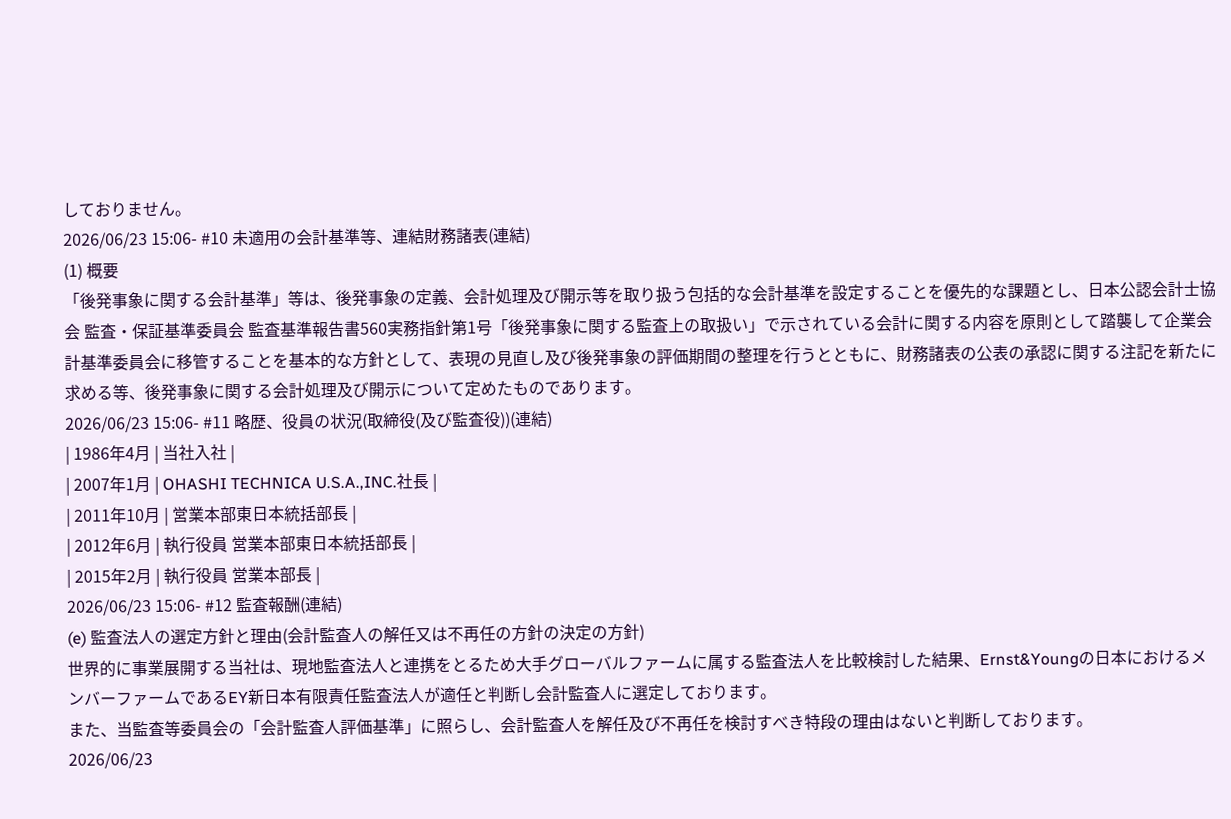しておりません。
2026/06/23 15:06- #10 未適用の会計基準等、連結財務諸表(連結)
(1) 概要
「後発事象に関する会計基準」等は、後発事象の定義、会計処理及び開示等を取り扱う包括的な会計基準を設定することを優先的な課題とし、日本公認会計士協会 監査・保証基準委員会 監査基準報告書560実務指針第1号「後発事象に関する監査上の取扱い」で示されている会計に関する内容を原則として踏襲して企業会計基準委員会に移管することを基本的な方針として、表現の見直し及び後発事象の評価期間の整理を行うとともに、財務諸表の公表の承認に関する注記を新たに求める等、後発事象に関する会計処理及び開示について定めたものであります。
2026/06/23 15:06- #11 略歴、役員の状況(取締役(及び監査役))(連結)
| 1986年4月 | 当社入社 |
| 2007年1月 | OHASHI TECHNICA U.S.A.,INC.社長 |
| 2011年10月 | 営業本部東日本統括部長 |
| 2012年6月 | 執行役員 営業本部東日本統括部長 |
| 2015年2月 | 執行役員 営業本部長 |
2026/06/23 15:06- #12 監査報酬(連結)
(e) 監査法人の選定方針と理由(会計監査人の解任又は不再任の方針の決定の方針)
世界的に事業展開する当社は、現地監査法人と連携をとるため大手グローバルファームに属する監査法人を比較検討した結果、Ernst&Youngの日本におけるメンバーファームであるEY新日本有限責任監査法人が適任と判断し会計監査人に選定しております。
また、当監査等委員会の「会計監査人評価基準」に照らし、会計監査人を解任及び不再任を検討すべき特段の理由はないと判断しております。
2026/06/23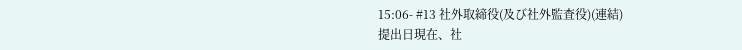15:06- #13 社外取締役(及び社外監査役)(連結)
提出日現在、社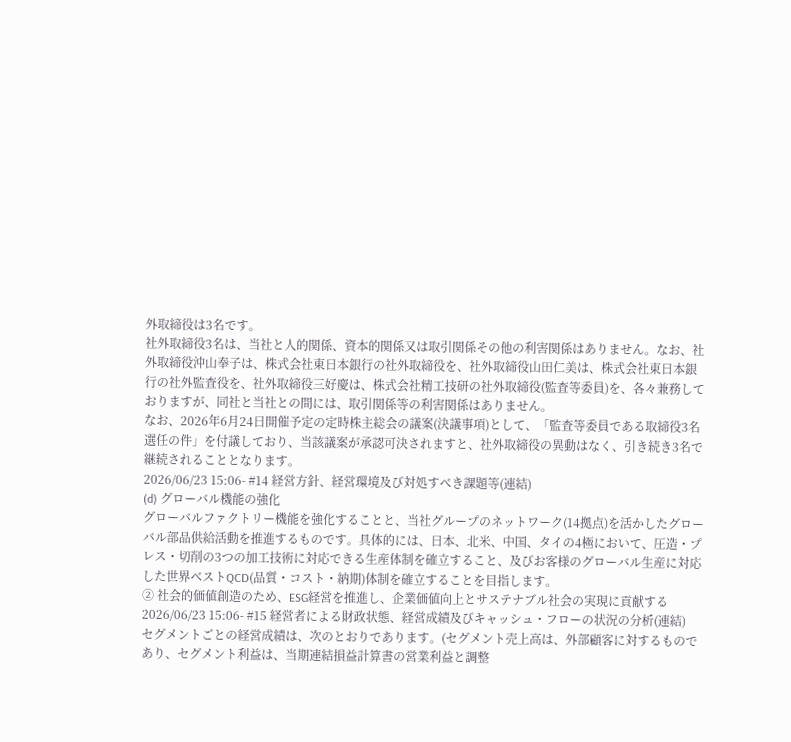外取締役は3名です。
社外取締役3名は、当社と人的関係、資本的関係又は取引関係その他の利害関係はありません。なお、社外取締役沖山奉子は、株式会社東日本銀行の社外取締役を、社外取締役山田仁美は、株式会社東日本銀行の社外監査役を、社外取締役三好慶は、株式会社精工技研の社外取締役(監査等委員)を、各々兼務しておりますが、同社と当社との間には、取引関係等の利害関係はありません。
なお、2026年6月24日開催予定の定時株主総会の議案(決議事項)として、「監査等委員である取締役3名選任の件」を付議しており、当該議案が承認可決されますと、社外取締役の異動はなく、引き続き3名で継続されることとなります。
2026/06/23 15:06- #14 経営方針、経営環境及び対処すべき課題等(連結)
(d) グローバル機能の強化
グローバルファクトリー機能を強化することと、当社グループのネットワーク(14拠点)を活かしたグローバル部品供給活動を推進するものです。具体的には、日本、北米、中国、タイの4極において、圧造・プレス・切削の3つの加工技術に対応できる生産体制を確立すること、及びお客様のグローバル生産に対応した世界ベストQCD(品質・コスト・納期)体制を確立することを目指します。
② 社会的価値創造のため、ESG経営を推進し、企業価値向上とサステナブル社会の実現に貢献する
2026/06/23 15:06- #15 経営者による財政状態、経営成績及びキャッシュ・フローの状況の分析(連結)
セグメントごとの経営成績は、次のとおりであります。(セグメント売上高は、外部顧客に対するものであり、セグメント利益は、当期連結損益計算書の営業利益と調整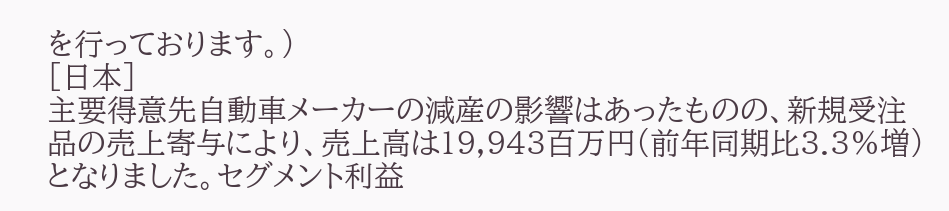を行っております。)
[日本]
主要得意先自動車メーカーの減産の影響はあったものの、新規受注品の売上寄与により、売上高は19,943百万円(前年同期比3.3%増)となりました。セグメント利益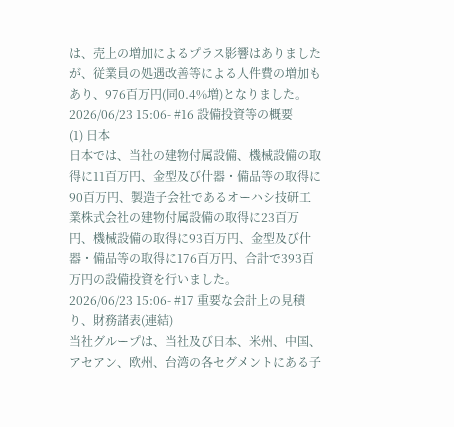は、売上の増加によるプラス影響はありましたが、従業員の処遇改善等による人件費の増加もあり、976百万円(同0.4%増)となりました。
2026/06/23 15:06- #16 設備投資等の概要
(1) 日本
日本では、当社の建物付属設備、機械設備の取得に11百万円、金型及び什器・備品等の取得に90百万円、製造子会社であるオーハシ技研工業株式会社の建物付属設備の取得に23百万円、機械設備の取得に93百万円、金型及び什器・備品等の取得に176百万円、合計で393百万円の設備投資を行いました。
2026/06/23 15:06- #17 重要な会計上の見積り、財務諸表(連結)
当社グループは、当社及び日本、米州、中国、アセアン、欧州、台湾の各セグメントにある子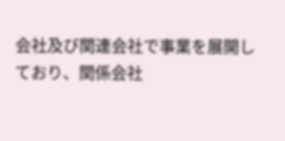会社及び関連会社で事業を展開しており、関係会社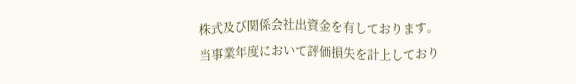株式及び関係会社出資金を有しております。当事業年度において評価損失を計上しており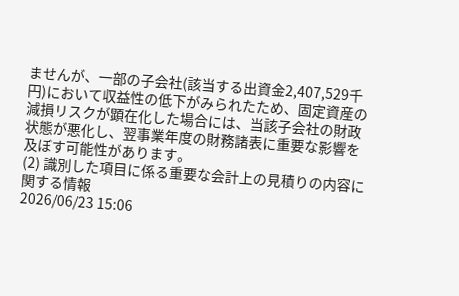ませんが、一部の子会社(該当する出資金2,407,529千円)において収益性の低下がみられたため、固定資産の減損リスクが顕在化した場合には、当該子会社の財政状態が悪化し、翌事業年度の財務諸表に重要な影響を及ぼす可能性があります。
(2) 識別した項目に係る重要な会計上の見積りの内容に関する情報
2026/06/23 15:06